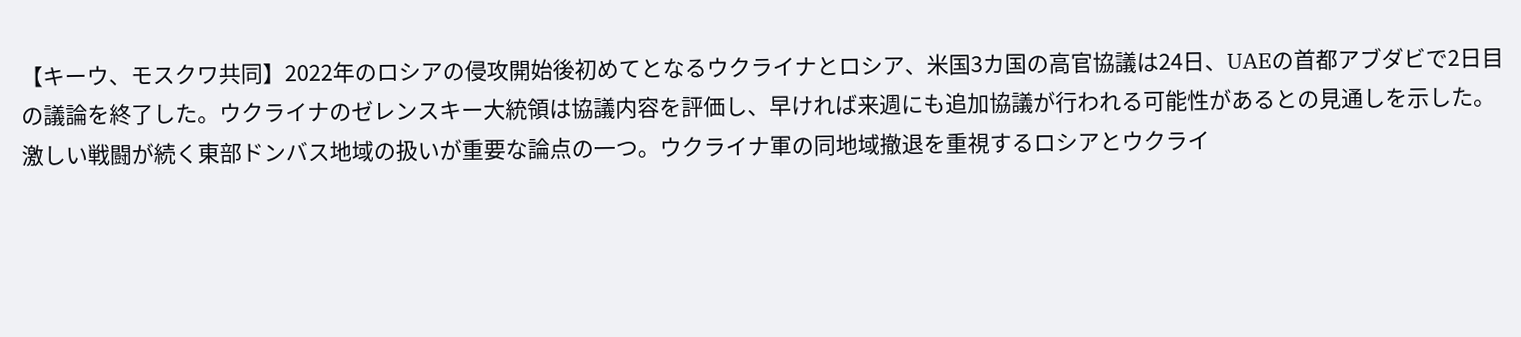【キーウ、モスクワ共同】2022年のロシアの侵攻開始後初めてとなるウクライナとロシア、米国3カ国の高官協議は24日、UAEの首都アブダビで2日目の議論を終了した。ウクライナのゼレンスキー大統領は協議内容を評価し、早ければ来週にも追加協議が行われる可能性があるとの見通しを示した。
激しい戦闘が続く東部ドンバス地域の扱いが重要な論点の一つ。ウクライナ軍の同地域撤退を重視するロシアとウクライ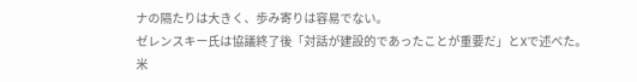ナの隔たりは大きく、歩み寄りは容易でない。
ゼレンスキー氏は協議終了後「対話が建設的であったことが重要だ」とXで述べた。米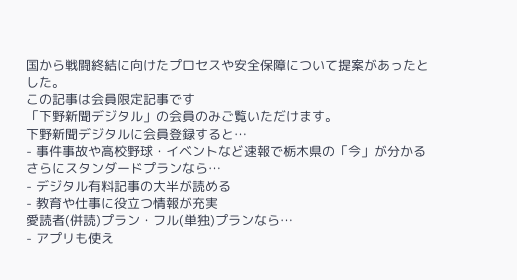国から戦闘終結に向けたプロセスや安全保障について提案があったとした。
この記事は会員限定記事です
「下野新聞デジタル」の会員のみご覧いただけます。
下野新聞デジタルに会員登録すると…
- 事件事故や高校野球・イベントなど速報で栃木県の「今」が分かる
さらにスタンダードプランなら…
- デジタル有料記事の大半が読める
- 教育や仕事に役立つ情報が充実
愛読者(併読)プラン・フル(単独)プランなら…
- アプリも使え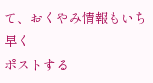て、おくやみ情報もいち早く
ポストする